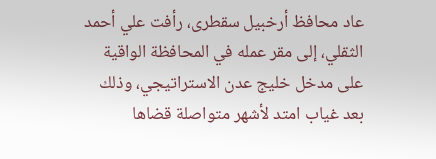عاد محافظ أرخبيل سقطرى، رأفت علي أحمد الثقلي، إلى مقر عمله في المحافظة الواقية على مدخل خليج عدن الاستراتيجي، وذلك بعد غياب امتد لأشهر متواصلة قضاها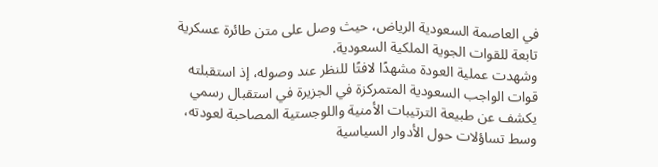في العاصمة السعودية الرياض، حيث وصل على متن طائرة عسكرية تابعة للقوات الجوية الملكية السعودية.
وشهدت عملية العودة مشهدًا لافتًا للنظر عند وصوله، إذ استقبلته قوات الواجب السعودية المتمركزة في الجزيرة في استقبال رسمي يكشف عن طبيعة الترتيبات الأمنية واللوجستية المصاحبة لعودته، وسط تساؤلات حول الأدوار السياسية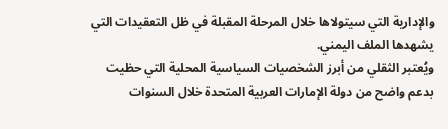والإدارية التي سيتولاها خلال المرحلة المقبلة في ظل التعقيدات التي يشهدها الملف اليمني.
ويُعتبر الثقلي من أبرز الشخصيات السياسية المحلية التي حظيت بدعم واضح من دولة الإمارات العربية المتحدة خلال السنوات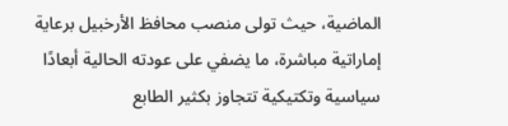الماضية، حيث تولى منصب محافظ الأرخبيل برعاية إماراتية مباشرة، ما يضفي على عودته الحالية أبعادًا سياسية وتكتيكية تتجاوز بكثير الطابع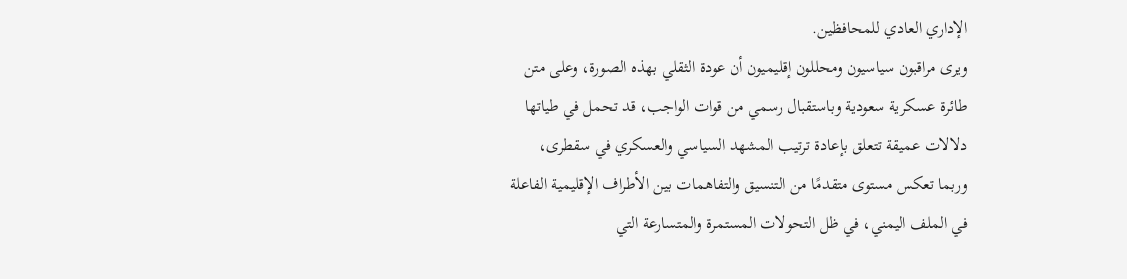الإداري العادي للمحافظين.
ويرى مراقبون سياسيون ومحللون إقليميون أن عودة الثقلي بهذه الصورة، وعلى متن طائرة عسكرية سعودية وباستقبال رسمي من قوات الواجب، قد تحمل في طياتها دلالات عميقة تتعلق بإعادة ترتيب المشهد السياسي والعسكري في سقطرى، وربما تعكس مستوى متقدمًا من التنسيق والتفاهمات بين الأطراف الإقليمية الفاعلة في الملف اليمني، في ظل التحولات المستمرة والمتسارعة التي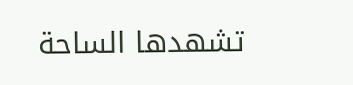تشهدها الساحة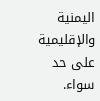اليمنية والإقليمية على حد سواء.